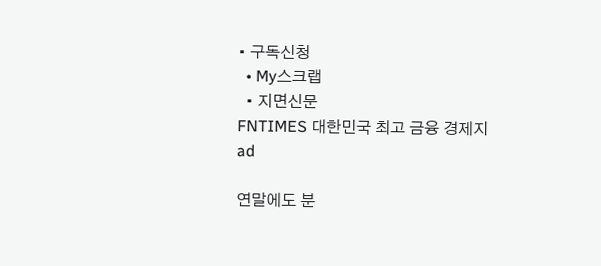• 구독신청
  • My스크랩
  • 지면신문
FNTIMES 대한민국 최고 금융 경제지
ad

연말에도 분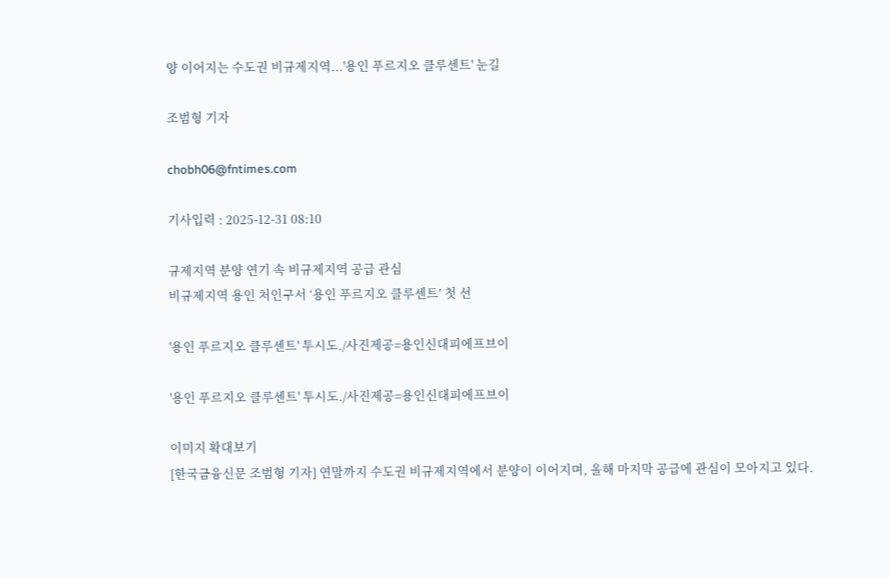양 이어지는 수도권 비규제지역...'용인 푸르지오 클루센트' 눈길

조범형 기자

chobh06@fntimes.com

기사입력 : 2025-12-31 08:10

규제지역 분양 연기 속 비규제지역 공급 관심
비규제지역 용인 처인구서 ‘용인 푸르지오 클루센트’ 첫 선

'용인 푸르지오 클루센트' 투시도./사진제공=용인신대피에프브이

'용인 푸르지오 클루센트' 투시도./사진제공=용인신대피에프브이

이미지 확대보기
[한국금융신문 조범형 기자] 연말까지 수도권 비규제지역에서 분양이 이어지며, 올해 마지막 공급에 관심이 모아지고 있다.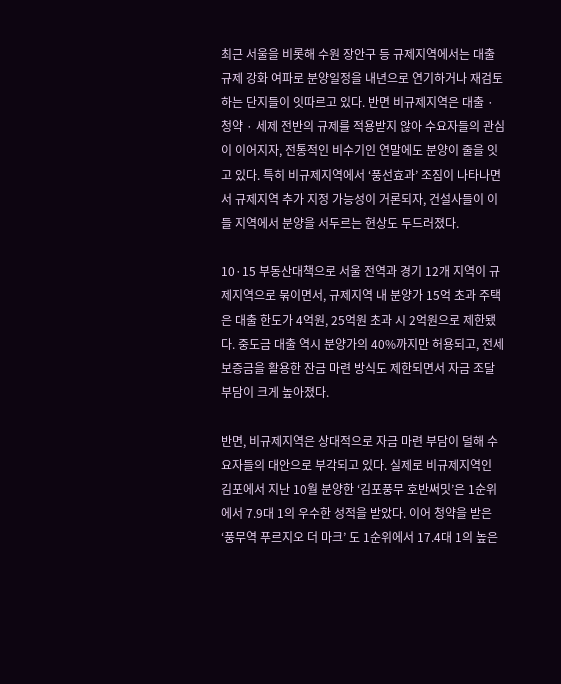최근 서울을 비롯해 수원 장안구 등 규제지역에서는 대출규제 강화 여파로 분양일정을 내년으로 연기하거나 재검토하는 단지들이 잇따르고 있다. 반면 비규제지역은 대출 · 청약 · 세제 전반의 규제를 적용받지 않아 수요자들의 관심이 이어지자, 전통적인 비수기인 연말에도 분양이 줄을 잇고 있다. 특히 비규제지역에서 ‘풍선효과’ 조짐이 나타나면서 규제지역 추가 지정 가능성이 거론되자, 건설사들이 이들 지역에서 분양을 서두르는 현상도 두드러졌다.

10·15 부동산대책으로 서울 전역과 경기 12개 지역이 규제지역으로 묶이면서, 규제지역 내 분양가 15억 초과 주택은 대출 한도가 4억원, 25억원 초과 시 2억원으로 제한됐다. 중도금 대출 역시 분양가의 40%까지만 허용되고, 전세보증금을 활용한 잔금 마련 방식도 제한되면서 자금 조달 부담이 크게 높아졌다.

반면, 비규제지역은 상대적으로 자금 마련 부담이 덜해 수요자들의 대안으로 부각되고 있다. 실제로 비규제지역인 김포에서 지난 10월 분양한 ‘김포풍무 호반써밋’은 1순위에서 7.9대 1의 우수한 성적을 받았다. 이어 청약을 받은 ‘풍무역 푸르지오 더 마크’ 도 1순위에서 17.4대 1의 높은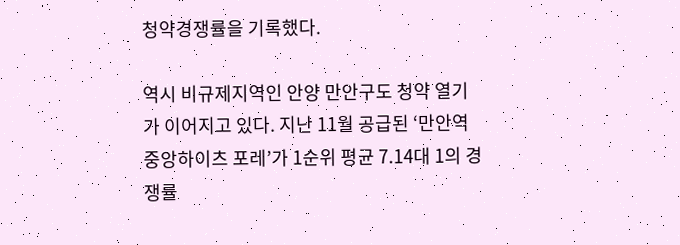청약경쟁률을 기록했다.

역시 비규제지역인 안양 만안구도 청약 열기가 이어지고 있다. 지난 11월 공급된 ‘만안역 중앙하이츠 포레’가 1순위 평균 7.14대 1의 경쟁률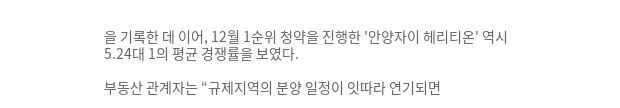을 기록한 데 이어, 12월 1순위 청약을 진행한 '안양자이 헤리티온' 역시 5.24대 1의 평균 경쟁률을 보였다.

부동산 관계자는 “규제지역의 분양 일정이 잇따라 연기되면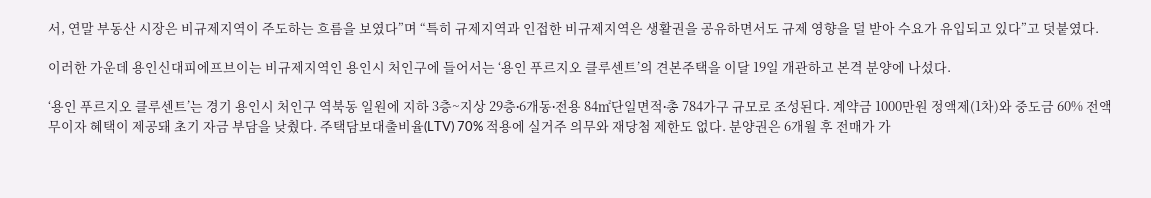서, 연말 부동산 시장은 비규제지역이 주도하는 흐름을 보였다”며 “특히 규제지역과 인접한 비규제지역은 생활권을 공유하면서도 규제 영향을 덜 받아 수요가 유입되고 있다”고 덧붙였다.

이러한 가운데 용인신대피에프브이는 비규제지역인 용인시 처인구에 들어서는 ‘용인 푸르지오 클루센트’의 견본주택을 이달 19일 개관하고 본격 분양에 나섰다.

‘용인 푸르지오 클루센트’는 경기 용인시 처인구 역북동 일원에 지하 3층~지상 29층∙6개동∙전용 84㎡단일면적∙총 784가구 규모로 조성된다. 계약금 1000만원 정액제(1차)와 중도금 60% 전액 무이자 혜택이 제공돼 초기 자금 부담을 낮췄다. 주택담보대출비율(LTV) 70% 적용에 실거주 의무와 재당첨 제한도 없다. 분양권은 6개월 후 전매가 가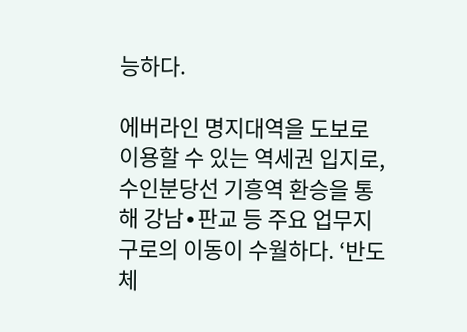능하다.

에버라인 명지대역을 도보로 이용할 수 있는 역세권 입지로, 수인분당선 기흥역 환승을 통해 강남∙판교 등 주요 업무지구로의 이동이 수월하다. ‘반도체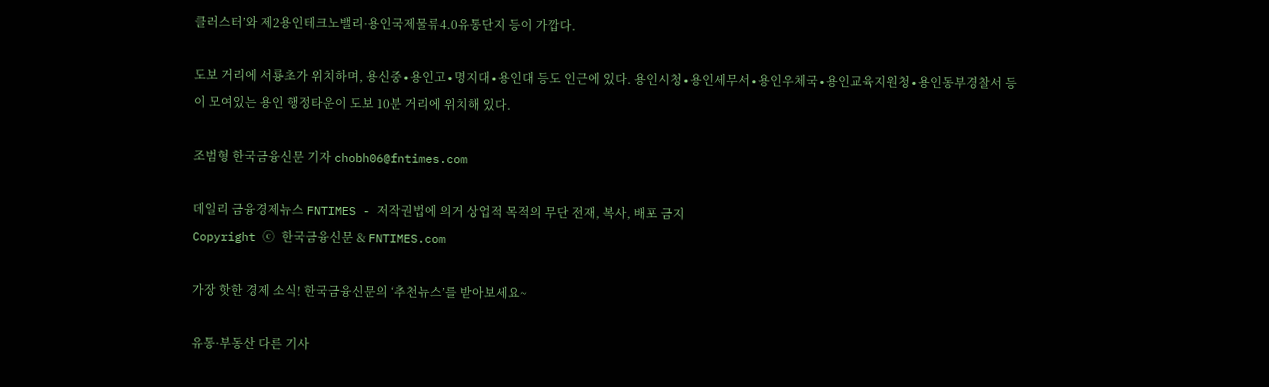클러스터’와 제2용인테크노밸리·용인국제물류4.0유통단지 등이 가깝다.

도보 거리에 서룡초가 위치하며, 용신중∙용인고∙명지대∙용인대 등도 인근에 있다. 용인시청∙용인세무서∙용인우체국∙용인교육지원청∙용인동부경찰서 등이 모여있는 용인 행정타운이 도보 10분 거리에 위치해 있다.

조범형 한국금융신문 기자 chobh06@fntimes.com

데일리 금융경제뉴스 FNTIMES - 저작권법에 의거 상업적 목적의 무단 전재, 복사, 배포 금지
Copyright ⓒ 한국금융신문 & FNTIMES.com

가장 핫한 경제 소식! 한국금융신문의 ‘추천뉴스’를 받아보세요~

유통·부동산 다른 기사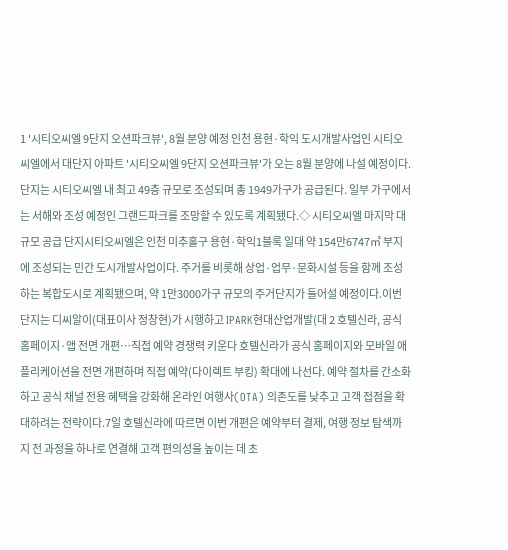1 '시티오씨엘 9단지 오션파크뷰', 8월 분양 예정 인천 용현·학익 도시개발사업인 시티오씨엘에서 대단지 아파트 '시티오씨엘 9단지 오션파크뷰'가 오는 8월 분양에 나설 예정이다.단지는 시티오씨엘 내 최고 49층 규모로 조성되며 총 1949가구가 공급된다. 일부 가구에서는 서해와 조성 예정인 그랜드파크를 조망할 수 있도록 계획됐다.◇ 시티오씨엘 마지막 대규모 공급 단지시티오씨엘은 인천 미추홀구 용현·학익1블록 일대 약 154만6747㎡ 부지에 조성되는 민간 도시개발사업이다. 주거를 비롯해 상업·업무·문화시설 등을 함께 조성하는 복합도시로 계획됐으며, 약 1만3000가구 규모의 주거단지가 들어설 예정이다.이번 단지는 디씨알이(대표이사 정창현)가 시행하고 IPARK현대산업개발(대 2 호텔신라, 공식 홈페이지·앱 전면 개편…직접 예약 경쟁력 키운다 호텔신라가 공식 홈페이지와 모바일 애플리케이션을 전면 개편하며 직접 예약(다이렉트 부킹) 확대에 나선다. 예약 절차를 간소화하고 공식 채널 전용 혜택을 강화해 온라인 여행사(OTA) 의존도를 낮추고 고객 접점을 확대하려는 전략이다.7일 호텔신라에 따르면 이번 개편은 예약부터 결제, 여행 정보 탐색까지 전 과정을 하나로 연결해 고객 편의성을 높이는 데 초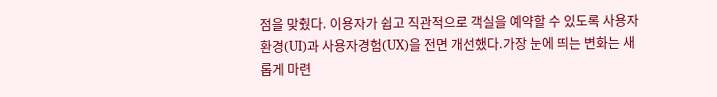점을 맞췄다. 이용자가 쉽고 직관적으로 객실을 예약할 수 있도록 사용자환경(UI)과 사용자경험(UX)을 전면 개선했다.가장 눈에 띄는 변화는 새롭게 마련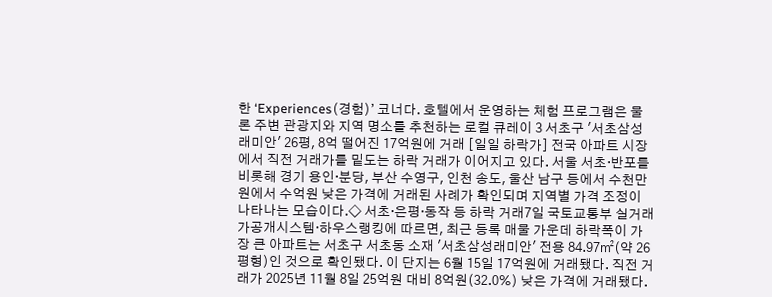한 ‘Experiences(경험)’ 코너다. 호텔에서 운영하는 체험 프로그램은 물론 주변 관광지와 지역 명소를 추천하는 로컬 큐레이 3 서초구 '서초삼성래미안' 26평, 8억 떨어진 17억원에 거래 [일일 하락가] 전국 아파트 시장에서 직전 거래가를 밑도는 하락 거래가 이어지고 있다. 서울 서초·반포를 비롯해 경기 용인·분당, 부산 수영구, 인천 송도, 울산 남구 등에서 수천만원에서 수억원 낮은 가격에 거래된 사례가 확인되며 지역별 가격 조정이 나타나는 모습이다.◇ 서초·은평·동작 등 하락 거래7일 국토교통부 실거래가공개시스템·하우스랭킹에 따르면, 최근 등록 매물 가운데 하락폭이 가장 큰 아파트는 서초구 서초동 소재 '서초삼성래미안' 전용 84.97㎡(약 26평형)인 것으로 확인됐다. 이 단지는 6월 15일 17억원에 거래됐다. 직전 거래가 2025년 11월 8일 25억원 대비 8억원(32.0%) 낮은 가격에 거래됐다.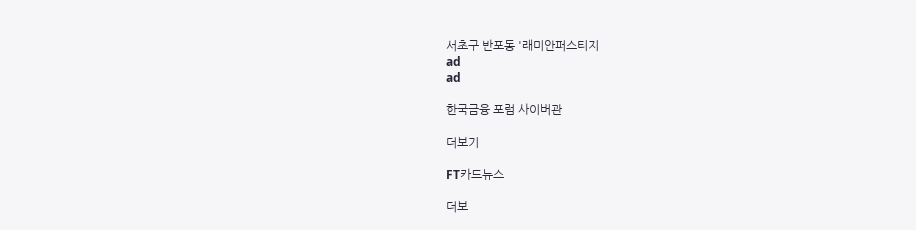서초구 반포동 '래미안퍼스티지
ad
ad

한국금융 포럼 사이버관

더보기

FT카드뉴스

더보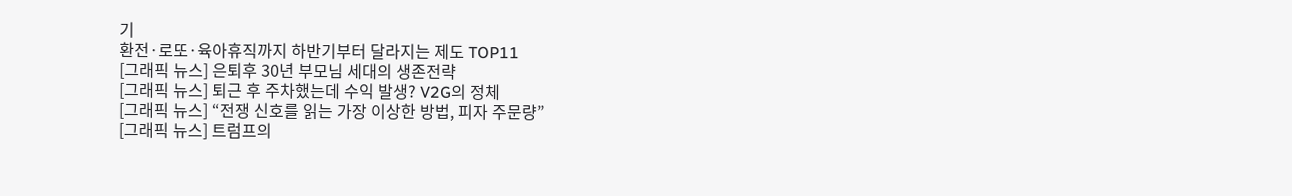기
환전·로또·육아휴직까지 하반기부터 달라지는 제도 TOP11
[그래픽 뉴스] 은퇴후 30년 부모님 세대의 생존전략
[그래픽 뉴스] 퇴근 후 주차했는데 수익 발생? V2G의 정체
[그래픽 뉴스] “전쟁 신호를 읽는 가장 이상한 방법, 피자 주문량”
[그래픽 뉴스] 트럼프의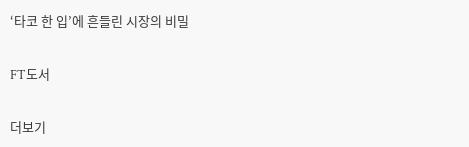‘타코 한 입’에 흔들린 시장의 비밀

FT도서

더보기